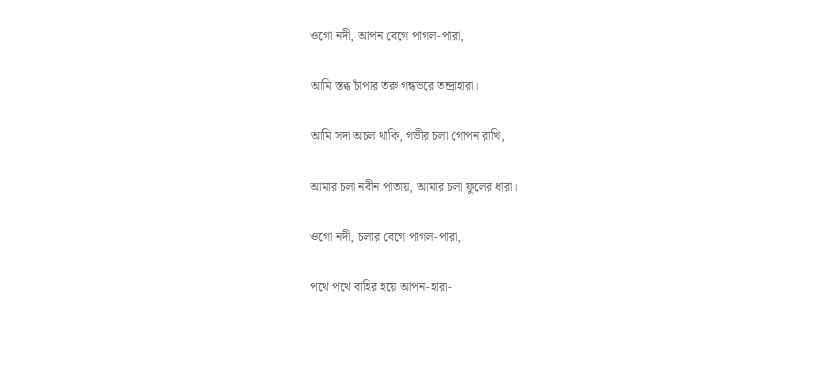ওগো নদী, আপন বেগে পাগল-পারা,

আমি স্তব্ধ চাঁপার তরু গন্ধভরে তন্দ্রাহারা।

আমি সদা অচল থাকি, গভীর চলা গোপন রাখি,

আমার চলা নবীন পাতায়, আমার চলা ফুলের ধারা।

ওগো নদী, চলার বেগে পাগল-পারা,

পথে পথে বাহির হয়ে আপন-হারা-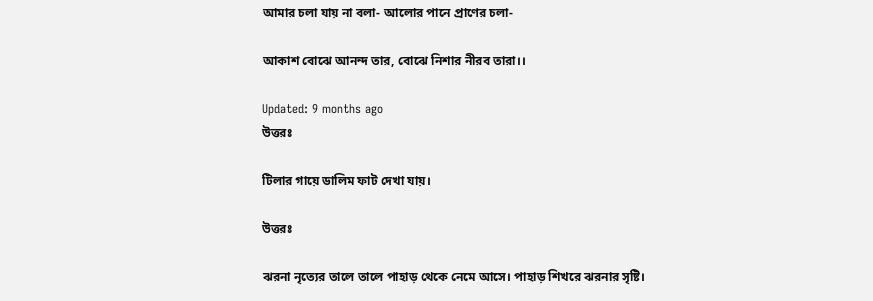আমার চলা যায় না বলা- আলোর পানে প্রাণের চলা-

আকাশ বোঝে আনন্দ তার, বোঝে নিশার নীরব তারা।।

Updated: 9 months ago
উত্তরঃ

টিলার গায়ে ডালিম ফাট দেখা যায়।

উত্তরঃ

ঝরনা নৃত্যের তালে তালে পাহাড় থেকে নেমে আসে। পাহাড় শিখরে ঝরনার সৃষ্টি।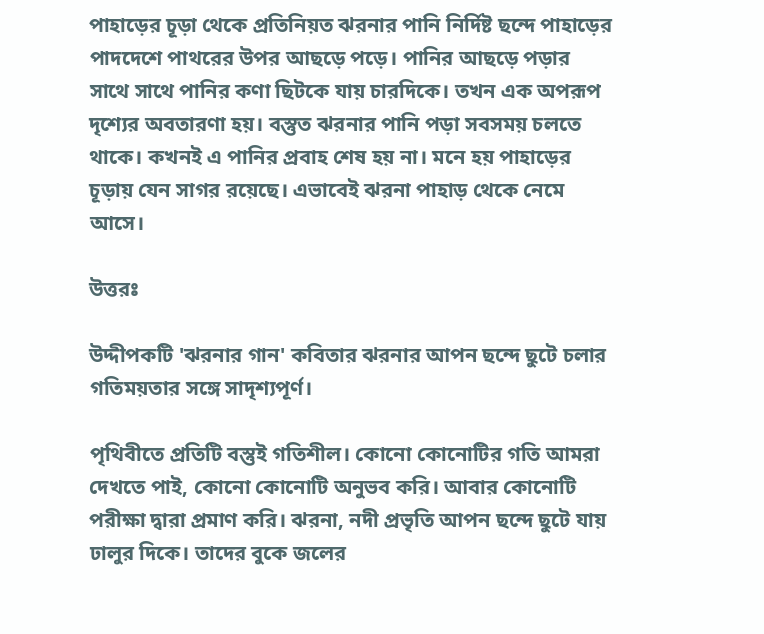পাহাড়ের চূড়া থেকে প্রতিনিয়ত ঝরনার পানি নির্দিষ্ট ছন্দে পাহাড়ের পাদদেশে পাথরের উপর আছড়ে পড়ে। পানির আছড়ে পড়ার সাথে সাথে পানির কণা ছিটকে যায় চারদিকে। তখন এক অপরূপ দৃশ্যের অবতারণা হয়। বস্তুত ঝরনার পানি পড়া সবসময় চলতে থাকে। কখনই এ পানির প্রবাহ শেষ হয় না। মনে হয় পাহাড়ের চূড়ায় যেন সাগর রয়েছে। এভাবেই ঝরনা পাহাড় থেকে নেমে আসে।

উত্তরঃ

উদ্দীপকটি 'ঝরনার গান' কবিতার ঝরনার আপন ছন্দে ছুটে চলার গতিময়তার সঙ্গে সাদৃশ্যপূর্ণ।

পৃথিবীতে প্রতিটি বস্তুই গতিশীল। কোনো কোনোটির গতি আমরা দেখতে পাই, কোনো কোনোটি অনুভব করি। আবার কোনোটি পরীক্ষা দ্বারা প্রমাণ করি। ঝরনা, নদী প্রভৃতি আপন ছন্দে ছুটে যায় ঢালুর দিকে। তাদের বুকে জলের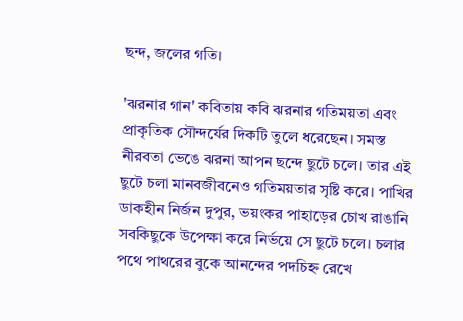ছন্দ, জলের গতি।

'ঝরনার গান' কবিতায় কবি ঝরনার গতিময়তা এবং প্রাকৃতিক সৌন্দর্যের দিকটি তুলে ধরেছেন। সমস্ত নীরবতা ভেঙে ঝরনা আপন ছন্দে ছুটে চলে। তার এই ছুটে চলা মানবজীবনেও গতিময়তার সৃষ্টি করে। পাখির ডাকহীন নির্জন দুপুর, ভয়ংকর পাহাড়ের চোখ রাঙানি সবকিছুকে উপেক্ষা করে নির্ভয়ে সে ছুটে চলে। চলার পথে পাথরের বুকে আনন্দের পদচিহ্ন রেখে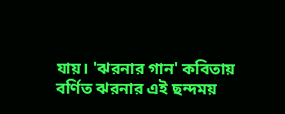যায়। 'ঝরনার গান' কবিতায় বর্ণিত ঝরনার এই ছন্দময়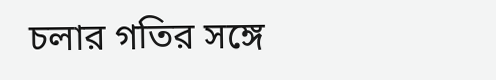চলার গতির সঙ্গে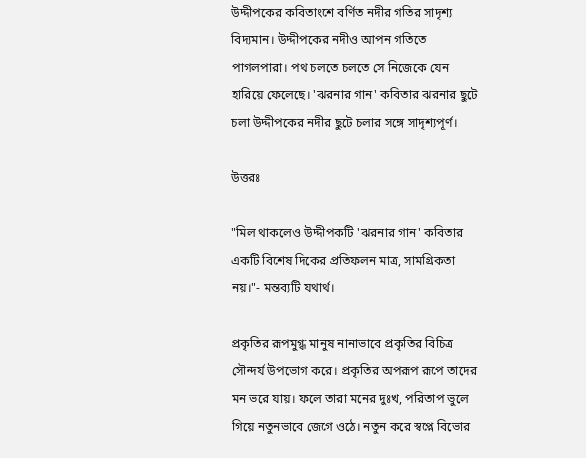উদ্দীপকের কবিতাংশে বর্ণিত নদীর গতির সাদৃশ্য বিদ্যমান। উদ্দীপকের নদীও আপন গতিতে পাগলপারা। পথ চলতে চলতে সে নিজেকে যেন হারিয়ে ফেলেছে। 'ঝরনার গান' কবিতার ঝরনার ছুটে চলা উদ্দীপকের নদীর ছুটে চলার সঙ্গে সাদৃশ্যপূর্ণ।

উত্তরঃ

"মিল থাকলেও উদ্দীপকটি 'ঝরনার গান' কবিতার একটি বিশেষ দিকের প্রতিফলন মাত্র, সামগ্রিকতা নয়।"- মন্তব্যটি যথার্থ।

প্রকৃতির রূপমুগ্ধ মানুষ নানাভাবে প্রকৃতির বিচিত্র সৌন্দর্য উপভোগ করে। প্রকৃতির অপরূপ রূপে তাদের মন ভরে যায়। ফলে তারা মনের দুঃখ, পরিতাপ ভুলে গিয়ে নতুনভাবে জেগে ওঠে। নতুন করে স্বপ্নে বিভোর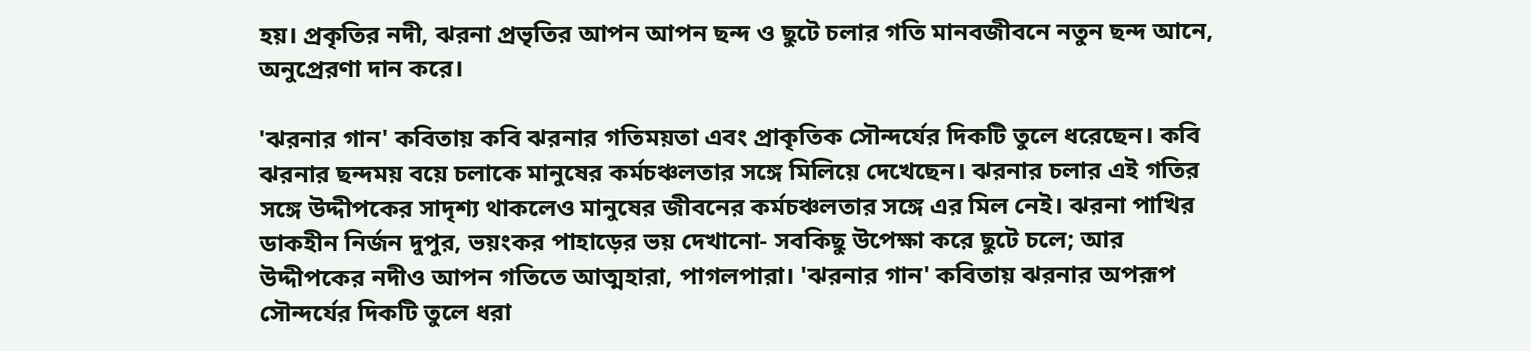হয়। প্রকৃতির নদী, ঝরনা প্রভৃতির আপন আপন ছন্দ ও ছুটে চলার গতি মানবজীবনে নতুন ছন্দ আনে, অনুপ্রেরণা দান করে।

'ঝরনার গান' কবিতায় কবি ঝরনার গতিময়তা এবং প্রাকৃতিক সৌন্দর্যের দিকটি তুলে ধরেছেন। কবি ঝরনার ছন্দময় বয়ে চলাকে মানুষের কর্মচঞ্চলতার সঙ্গে মিলিয়ে দেখেছেন। ঝরনার চলার এই গতির সঙ্গে উদ্দীপকের সাদৃশ্য থাকলেও মানুষের জীবনের কর্মচঞ্চলতার সঙ্গে এর মিল নেই। ঝরনা পাখির ডাকহীন নির্জন দুপুর, ভয়ংকর পাহাড়ের ভয় দেখানো- সবকিছু উপেক্ষা করে ছুটে চলে; আর উদ্দীপকের নদীও আপন গতিতে আত্মহারা, পাগলপারা। 'ঝরনার গান' কবিতায় ঝরনার অপরূপ সৌন্দর্যের দিকটি তুলে ধরা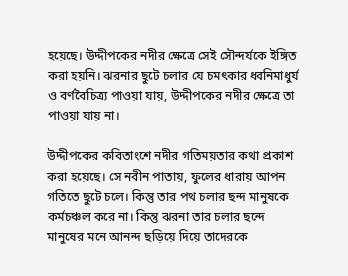হয়েছে। উদ্দীপকের নদীর ক্ষেত্রে সেই সৌন্দর্যকে ইঙ্গিত করা হয়নি। ঝরনার ছুটে চলার যে চমৎকার ধ্বনিমাধুর্য ও বর্ণবৈচিত্র্য পাওয়া যায়, উদ্দীপকের নদীর ক্ষেত্রে তা পাওয়া যায় না।

উদ্দীপকের কবিতাংশে নদীর গতিময়তার কথা প্রকাশ করা হয়েছে। সে নবীন পাতায়, ফুলের ধারায় আপন গতিতে ছুটে চলে। কিন্তু তার পথ চলার ছন্দ মানুষকে কর্মচঞ্চল করে না। কিন্তু ঝরনা তার চলার ছন্দে মানুষের মনে আনন্দ ছড়িয়ে দিয়ে তাদেরকে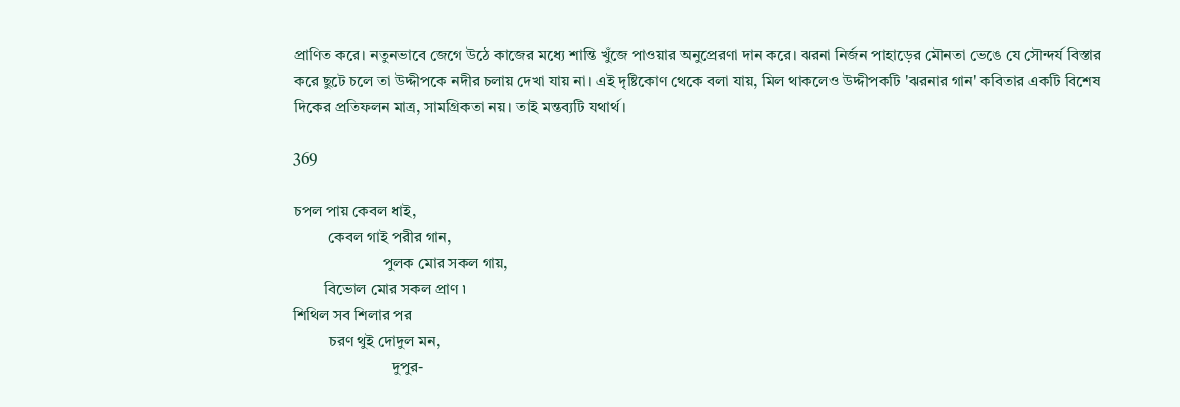প্রাণিত করে। নতুনভাবে জেগে উঠে কাজের মধ্যে শান্তি খুঁজে পাওয়ার অনুপ্রেরণা দান করে। ঝরনা নির্জন পাহাড়ের মৌনতা ভেঙে যে সৌন্দর্য বিস্তার করে ছুটে চলে তা উদ্দীপকে নদীর চলায় দেখা যায় না। এই দৃষ্টিকোণ থেকে বলা যায়, মিল থাকলেও উদ্দীপকটি 'ঝরনার গান' কবিতার একটি বিশেষ দিকের প্রতিফলন মাত্র, সামগ্রিকতা নয়। তাই মন্তব্যটি যথার্থ।

369

চপল পায় কেবল ধাই,
         কেবল গাই পরীর গান,
                       পুলক মোর সকল গায়,
        বিভোল মোর সকল প্ৰাণ ৷
শিথিল সব শিলার পর
         চরণ থুই দোদুল মন,
                         দুপুর-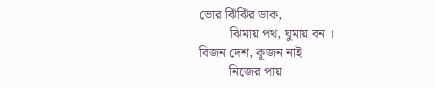ভোর ঝিঁঝিঁর ডাক,
         ঝিমায় পথ, ঘুমায় বন ।
বিজন দেশ, কূজন নাই
         নিজের পায়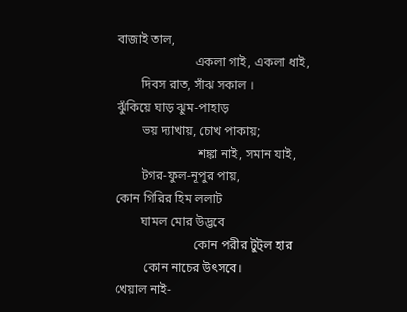বাজাই তাল,
                         একলা গাই, একলা ধাই,
        দিবস রাত, সাঁঝ সকাল ।
ঝুঁকিয়ে ঘাড় ঝুম-পাহাড়
        ভয় দ্যাখায়, চোখ পাকায়;
                          শঙ্কা নাই, সমান যাই,
        টগর-ফুল-নূপুর পায়,
কোন গিরির হিম ললাট
        ঘামল মোর উদ্ভবে
                         কোন পরীর টুট্ল হার
         কোন নাচের উৎসবে।
খেয়াল নাই-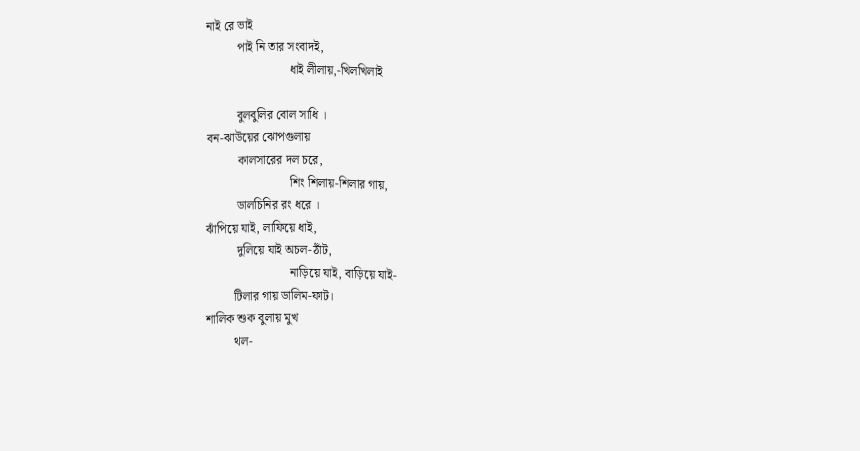নাই রে ভাই
          পাই নি তার সংবাদই,
                           ধাই লীলায়,-খিলখিলাই

          বুলবুলির বোল সাধি ।
বন-ঝাউয়ের ঝোপগুলায়
          কালসারের দল চরে,
                           শিং শিলায়-শিলার গায়,
          ডালচিনির রং ধরে ।
ঝাঁপিয়ে যাই, লাফিয়ে ধাই,
          দুলিয়ে যাই অচল-ঠাঁট,
                           নাড়িয়ে যাই, বাড়িয়ে যাই-
         টিলার গায় ডালিম-ফাট।
শালিক শুক বুলায় মুখ
         থল-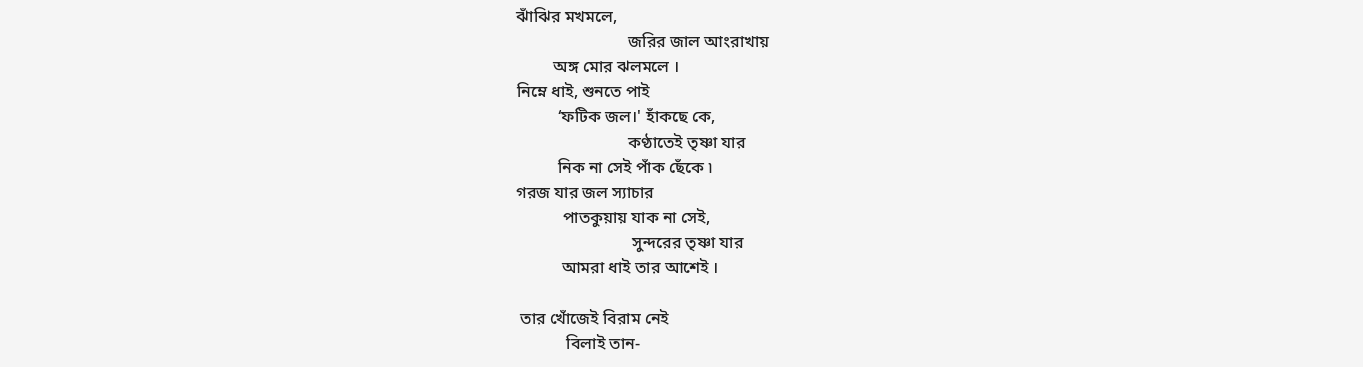ঝাঁঝির মখমলে,
                           জরির জাল আংরাখায়
         অঙ্গ মোর ঝলমলে ।
নিম্নে ধাই, শুনতে পাই
          ‘ফটিক জল।' হাঁকছে কে,
                           কণ্ঠাতেই তৃষ্ণা যার
          নিক না সেই পাঁক ছেঁকে ৷
গরজ যার জল স্যাচার
           পাতকুয়ায় যাক না সেই,
                            সুন্দরের তৃষ্ণা যার
           আমরা ধাই তার আশেই ।

 তার খোঁজেই বিরাম নেই
            বিলাই তান-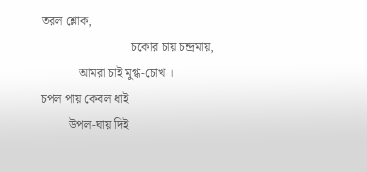তরল শ্লোক,
                             চকোর চায় চন্দ্রমায়,
            আমরা চাই মুগ্ধ-চোখ ।
চপল পায় কেবল ধাই
         উপল-ঘায় দিই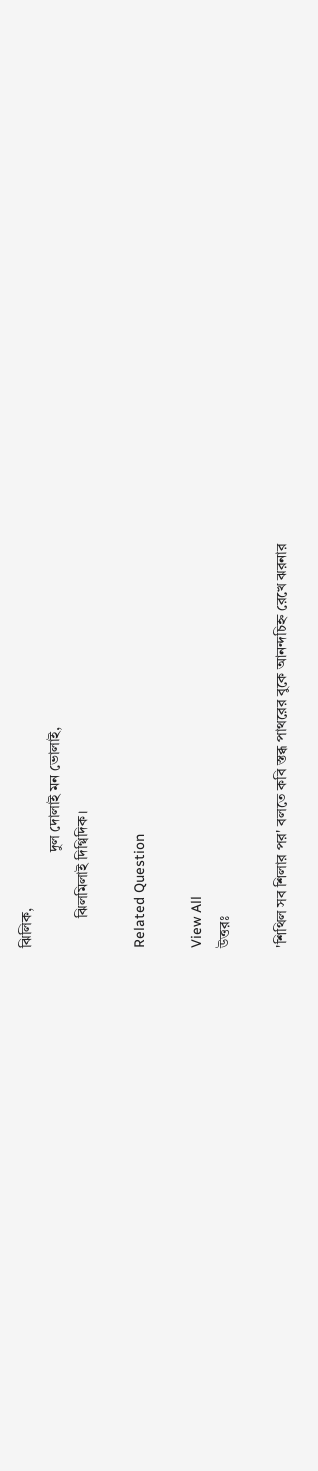ঝিলিক,
                          দুল দোলাই মন ভোলাই,
        ঝিলমিলাই দিগ্বিদিক।

Related Question

View All
উত্তরঃ

'শিথিল সব শিলার পর' বলতে কবি স্তব্ধ পাথরের বুকে আনন্দচিহ্ন রেখে ঝরনার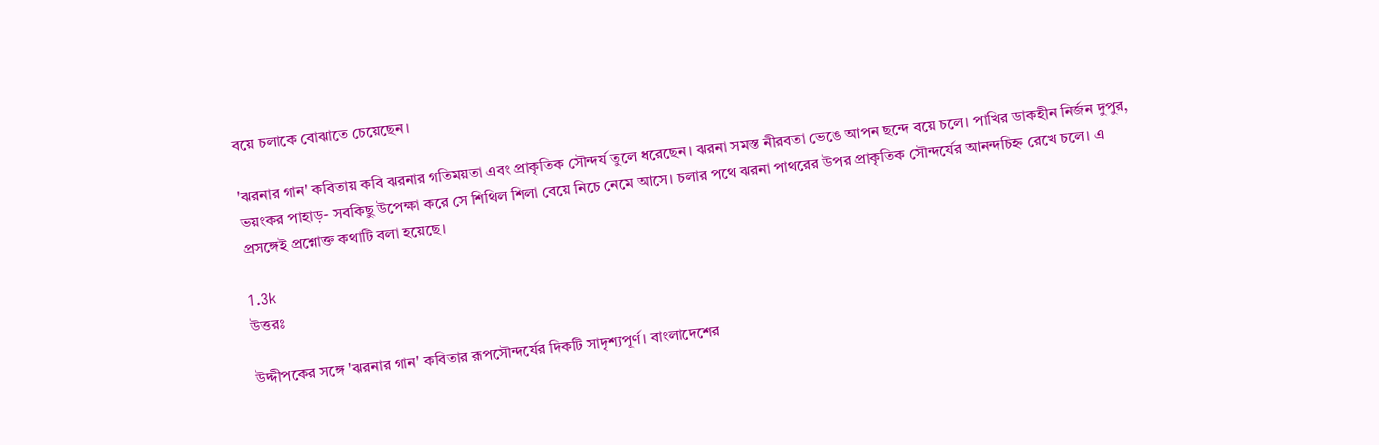বয়ে চলাকে বোঝাতে চেয়েছেন।

'ঝরনার গান' কবিতায় কবি ঝরনার গতিময়তা এবং প্রাকৃতিক সৌন্দর্য তুলে ধরেছেন। ঝরনা সমস্ত নীরবতা ভেঙে আপন ছন্দে বয়ে চলে। পাখির ডাকহীন নির্জন দুপুর, ভয়ংকর পাহাড়- সবকিছু উপেক্ষা করে সে শিথিল শিলা বেয়ে নিচে নেমে আসে। চলার পথে ঝরনা পাথরের উপর প্রাকৃতিক সৌন্দর্যের আনন্দচিহ্ন রেখে চলে। এ প্রসঙ্গেই প্রশ্নোক্ত কথাটি বলা হয়েছে।

1.3k
উত্তরঃ

উদ্দীপকের সঙ্গে 'ঝরনার গান' কবিতার রূপসৌন্দর্যের দিকটি সাদৃশ্যপূর্ণ। বাংলাদেশের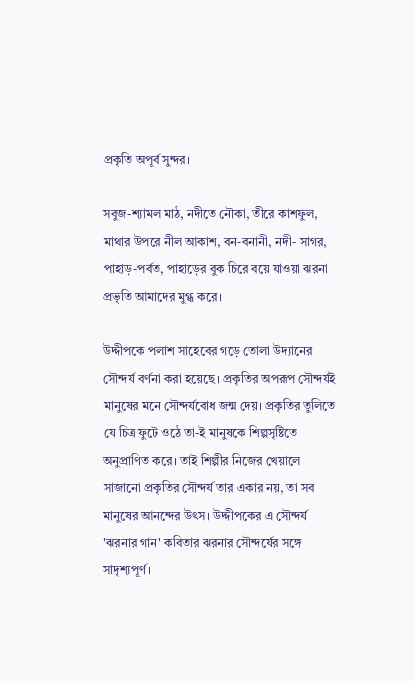প্রকৃতি অপূর্ব সুন্দর।

সবুজ-শ্যামল মাঠ, নদীতে নৌকা, তীরে কাশফুল, মাথার উপরে নীল আকাশ, বন-বনানী, নদী- সাগর, পাহাড়-পর্বত, পাহাড়ের বুক চিরে বয়ে যাওয়া ঝরনা প্রভৃতি আমাদের মুগ্ধ করে।

উদ্দীপকে পলাশ সাহেবের গড়ে তোলা উদ্যানের সৌন্দর্য বর্ণনা করা হয়েছে। প্রকৃতির অপরূপ সৌন্দর্যই মানুষের মনে সৌন্দর্যবোধ জন্ম দেয়। প্রকৃতির তুলিতে যে চিত্র ফুটে ওঠে তা-ই মানুষকে শিল্পসৃষ্টিতে অনুপ্রাণিত করে। তাই শিল্পীর নিজের খেয়ালে সাজানো প্রকৃতির সৌন্দর্য তার একার নয়, তা সব মানুষের আনন্দের উৎস। উদ্দীপকের এ সৌন্দর্য 'ঝরনার গান' কবিতার ঝরনার সৌন্দর্যের সঙ্গে সাদৃশ্যপূর্ণ।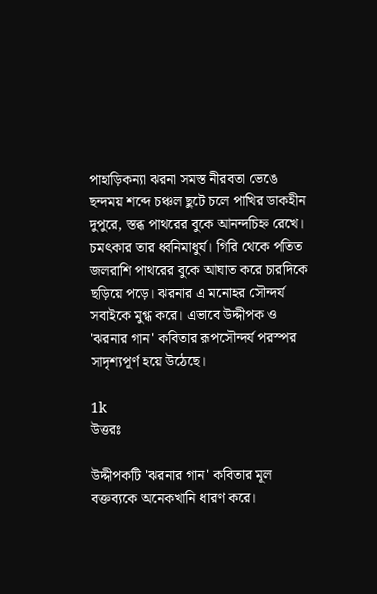পাহাড়িকন্যা ঝরনা সমস্ত নীরবতা ভেঙে ছন্দময় শব্দে চঞ্চল ছুটে চলে পাখির ডাকহীন দুপুরে, স্তব্ধ পাথরের বুকে আনন্দচিহ্ন রেখে। চমৎকার তার ধ্বনিমাধুর্য। গিরি থেকে পতিত জলরাশি পাথরের বুকে আঘাত করে চারদিকে ছড়িয়ে পড়ে। ঝরনার এ মনোহর সৌন্দর্য সবাইকে মুগ্ধ করে। এভাবে উদ্দীপক ও 'ঝরনার গান' কবিতার রূপসৌন্দর্য পরস্পর সাদৃশ্যপূর্ণ হয়ে উঠেছে।

1k
উত্তরঃ

উদ্দীপকটি 'ঝরনার গান' কবিতার মূল বক্তব্যকে অনেকখানি ধারণ করে।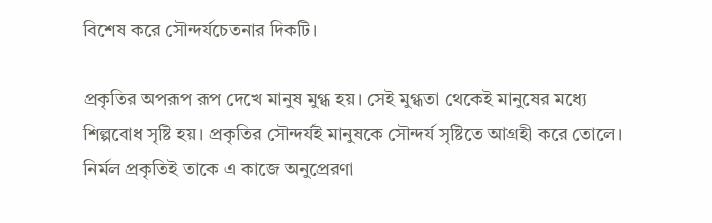বিশেষ করে সৌন্দর্যচেতনার দিকটি।

প্রকৃতির অপরূপ রূপ দেখে মানুষ মুগ্ধ হয়। সেই মুগ্ধতা থেকেই মানুষের মধ্যে শিল্পবোধ সৃষ্টি হয়। প্রকৃতির সৌন্দর্যই মানুষকে সৌন্দর্য সৃষ্টিতে আগ্রহী করে তোলে। নির্মল প্রকৃতিই তাকে এ কাজে অনুপ্রেরণা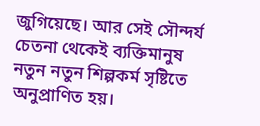জুগিয়েছে। আর সেই সৌন্দর্য চেতনা থেকেই ব্যক্তিমানুষ নতুন নতুন শিল্পকর্ম সৃষ্টিতে অনুপ্রাণিত হয়।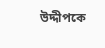উদ্দীপকে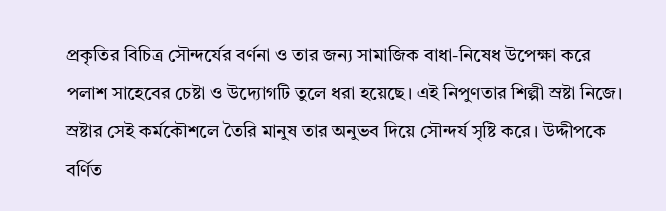প্রকৃতির বিচিত্র সৌন্দর্যের বর্ণনা ও তার জন্য সামাজিক বাধা-নিষেধ উপেক্ষা করে পলাশ সাহেবের চেষ্টা ও উদ্যোগটি তুলে ধরা হয়েছে। এই নিপুণতার শিল্পী স্রষ্টা নিজে। স্রষ্টার সেই কর্মকৌশলে তৈরি মানুষ তার অনুভব দিয়ে সৌন্দর্য সৃষ্টি করে। উদ্দীপকে বর্ণিত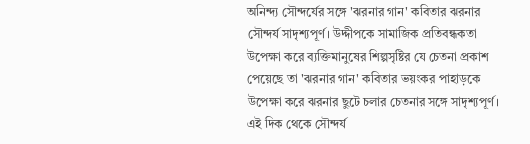অনিন্দ্য সৌন্দর্যের সঙ্গে 'ঝরনার গান' কবিতার ঝরনার সৌন্দর্য সাদৃশ্যপূর্ণ। উদ্দীপকে সামাজিক প্রতিবন্ধকতা উপেক্ষা করে ব্যক্তিমানুষের শিল্পসৃষ্টির যে চেতনা প্রকাশ পেয়েছে তা 'ঝরনার গান' কবিতার ভয়ংকর পাহাড়কে উপেক্ষা করে ঝরনার ছুটে চলার চেতনার সঙ্গে সাদৃশ্যপূর্ণ। এই দিক থেকে সৌন্দর্য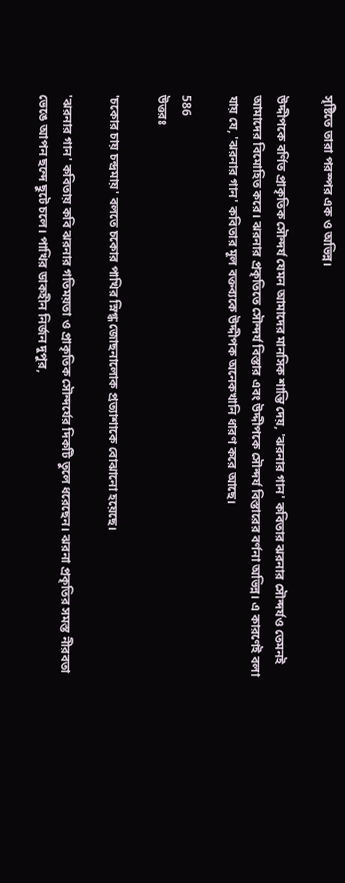সৃষ্টিতে তারা পরস্পর এক ও অভিন্ন।

উদ্দীপকে বর্ণিত প্রাকৃতিক সৌন্দর্য যেমন আমাদের মানসিক শান্তি দেয়, 'ঝরনার গান' কবিতার ঝরনার সৌন্দর্যও তেমনই আমাদের বিমোহিত করে। ঝরনার প্রকৃতিতে সৌন্দর্য বিস্তার এবং উদ্দীপকে সৌন্দর্য বিস্তারের বর্ণনা অভিন্ন। এ কারণেই বলা যায় যে, 'ঝরনার গান' কবিতার মূল বক্তব্যকে উদ্দীপক অনেকখানি ধারণ করে আছে।

586
উত্তরঃ

'চকোর চায় চন্দ্রমায়' বলতে চকোর পাখির স্নিগ্ধ জোছনালোক প্রত্যাশাকে বোঝানো হয়েছে।

'ঝরনার গান' কবিতায় কবি ঝরনার গতিময়তা ও প্রাকৃতিক সৌন্দর্যের দিকটি তুলে ধরেছেন। ঝরনা প্রকৃতির সমস্ত নীরবতা ভেঙে আপন ছন্দে ছুটে চলে। পাখির ডাকহীন নির্জন দুপুর,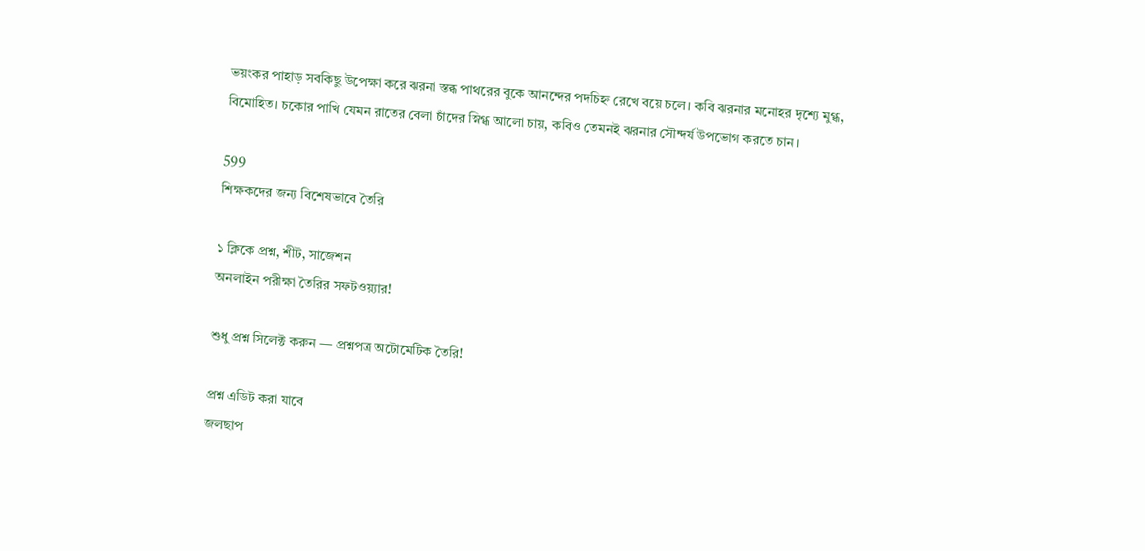ভয়ংকর পাহাড় সবকিছু উপেক্ষা করে ঝরনা স্তব্ধ পাথরের বুকে আনন্দের পদচিহ্ন রেখে বয়ে চলে। কবি ঝরনার মনোহর দৃশ্যে মুগ্ধ, বিমোহিত। চকোর পাখি যেমন রাতের বেলা চাঁদের স্নিগ্ধ আলো চায়, কবিও তেমনই ঝরনার সৌন্দর্য উপভোগ করতে চান।

599
শিক্ষকদের জন্য বিশেষভাবে তৈরি

১ ক্লিকে প্রশ্ন, শীট, সাজেশন
অনলাইন পরীক্ষা তৈরির সফটওয়্যার!

শুধু প্রশ্ন সিলেক্ট করুন — প্রশ্নপত্র অটোমেটিক তৈরি!

প্রশ্ন এডিট করা যাবে
জলছাপ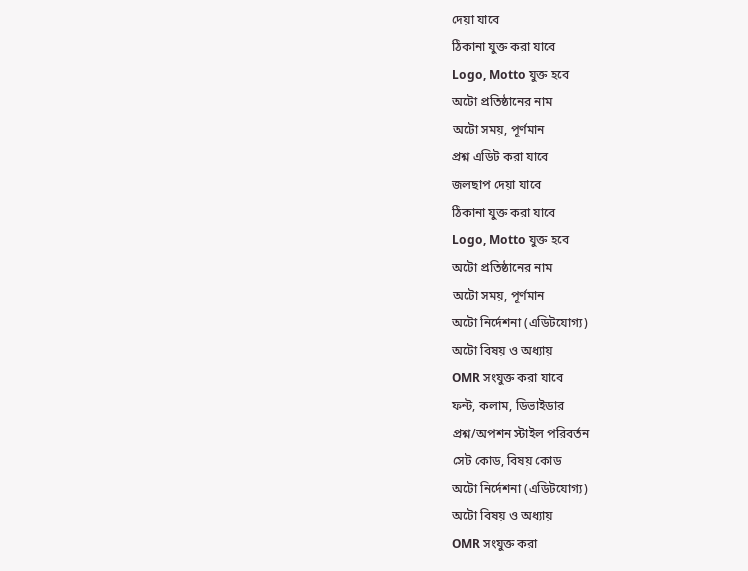দেয়া যাবে
ঠিকানা যুক্ত করা যাবে
Logo, Motto যুক্ত হবে
অটো প্রতিষ্ঠানের নাম
অটো সময়, পূর্ণমান
প্রশ্ন এডিট করা যাবে
জলছাপ দেয়া যাবে
ঠিকানা যুক্ত করা যাবে
Logo, Motto যুক্ত হবে
অটো প্রতিষ্ঠানের নাম
অটো সময়, পূর্ণমান
অটো নির্দেশনা (এডিটযোগ্য)
অটো বিষয় ও অধ্যায়
OMR সংযুক্ত করা যাবে
ফন্ট, কলাম, ডিভাইডার
প্রশ্ন/অপশন স্টাইল পরিবর্তন
সেট কোড, বিষয় কোড
অটো নির্দেশনা (এডিটযোগ্য)
অটো বিষয় ও অধ্যায়
OMR সংযুক্ত করা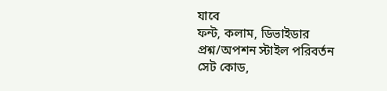যাবে
ফন্ট, কলাম, ডিভাইডার
প্রশ্ন/অপশন স্টাইল পরিবর্তন
সেট কোড,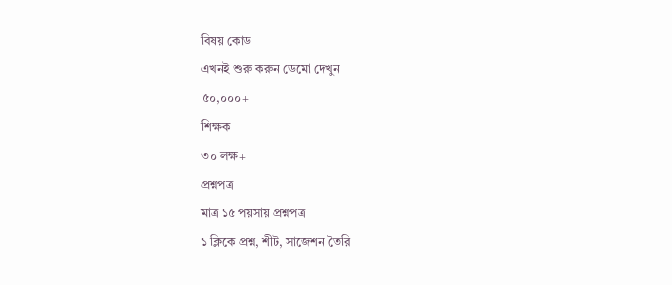বিষয় কোড
এখনই শুরু করুন ডেমো দেখুন
৫০,০০০+
শিক্ষক
৩০ লক্ষ+
প্রশ্নপত্র
মাত্র ১৫ পয়সায় প্রশ্নপত্র
১ ক্লিকে প্রশ্ন, শীট, সাজেশন তৈরি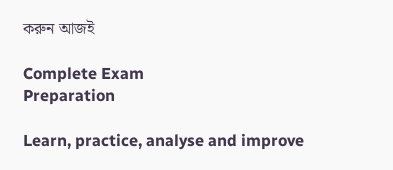করুন আজই

Complete Exam
Preparation

Learn, practice, analyse and improve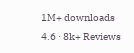1M+ downloads
4.6 · 8k+ Reviews